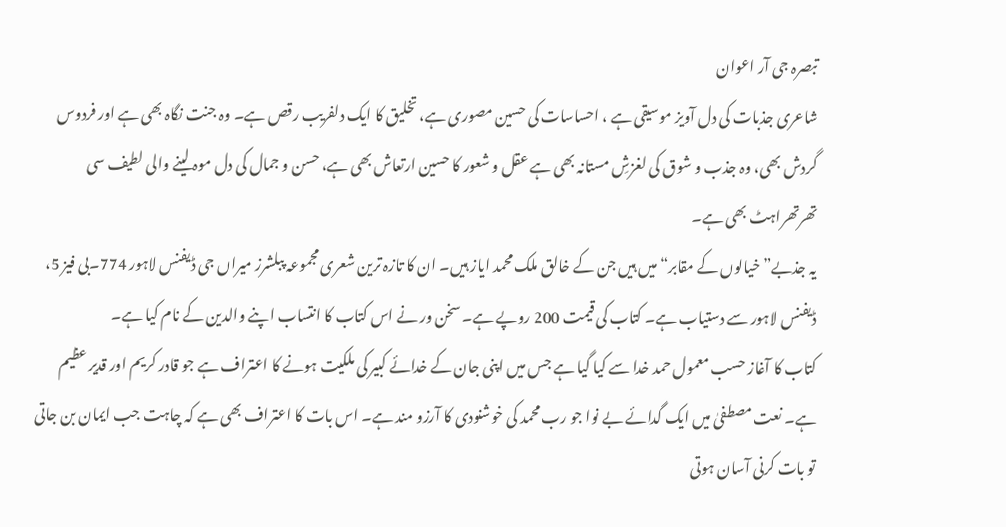تبصرہ جی آر اعوان
شاعری جذبات کی دل آویز موسیقی ہے ، احساسات کی حسین مصوری ہے، تخلیق کا ایک دلفریب رقص ہے۔ وہ جنت نگاہ بھی ہے اور فردوس گردش بھی، وہ جذب و شوق کی لغزشِ مستانہ بھی ہے عقل و شعور کا حسین ارتعاش بھی ہے، حسن و جمال کی دل موہ لینے والی لطیف سی تھرتھراہٹ بھی ہے۔
یہ جذبے”خیالوں کے مقابر“ میں ہیں جن کے خالق ملک محمد ایاز ہیں۔ ان کا تازہ ترین شعری مجموعہ پبلشرز میراں جی ڈیفنس لاہور 774۔بی فیز 5، ڈیفنس لاہور سے دستیاب ہے۔ کتاب کی قیمت 200 روپے ہے۔ سخن ور نے اس کتاب کا انتساب اپنے والدین کے نام کیا ہے۔
کتاب کا آغاز حسب معمول حمد خدا سے کیا گیا ہے جس میں اپنی جان کے خدائے کبیر کی ملکیت ہونے کا اعتراف ہے جو قادر کریم اور قدیر عظیم ہے۔ نعت مصطفیٰ میں ایک گدائے بے نوا جو رب محمد کی خوشنودی کا آرزو مند ہے۔ اس بات کا اعتراف بھی ہے کہ چاہت جب ایمان بن جاتی تو بات کرنی آسان ہوتی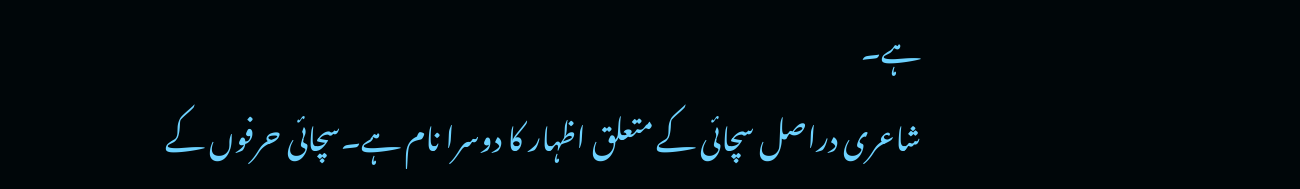ہے۔
شاعری دراصل سچائی کے متعلق اظہار کا دوسرا نام ہے۔سچائی حرفوں کے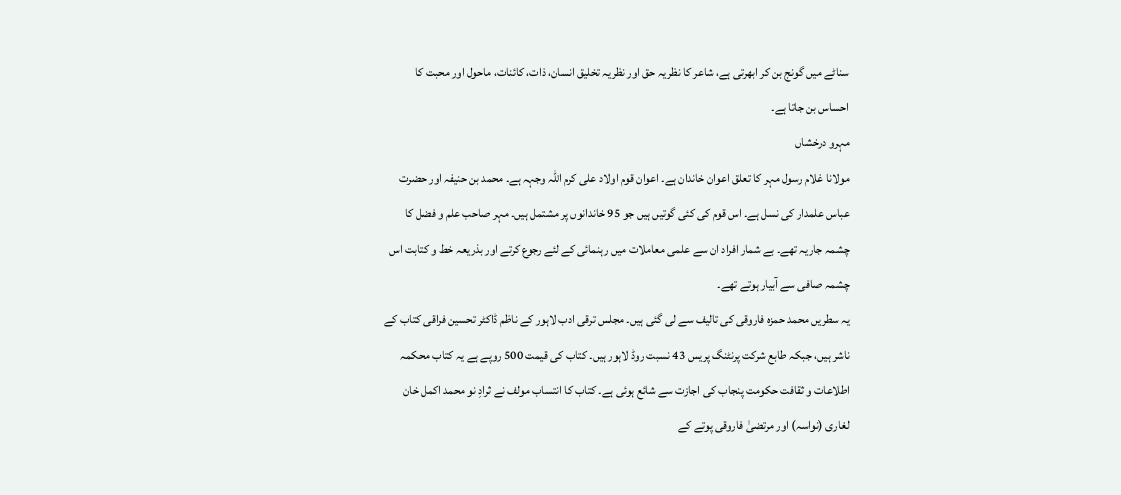سناٹے میں گونج بن کر ابھرتی ہے، شاعر کا نظریہ حق اور نظریہ تخلیق انسان، ذات، کائنات، ماحول اور محبت کا احساس بن جاتا ہے۔
مہرو درخشاں
مولانا غلام رسول مہر کا تعلق اعوان خاندان ہے۔ اعوان قوم اولاد علی کرم اللہ وجہہ ہے۔ محمد بن حنیفہ اور حضرت عباس علمدار کی نسل ہے۔ اس قوم کی کئی گوتیں ہیں جو 95 خاندانوں پر مشتمل ہیں۔ مہر صاحب علم و فضل کا چشمہ جاریہ تھے۔ بے شمار افراد ان سے علمی معاملات میں رہنمائی کے لئے رجوع کرتے اور بذریعہ خط و کتابت اس چشمہ صافی سے آبیار ہوتے تھے۔
یہ سطریں محمد حمزہ فاروقی کی تالیف سے لی گئی ہیں۔ مجلس ترقی ادب لاہور کے ناظم ڈاکٹر تحسین فراقی کتاب کے ناشر ہیں، جبکہ طابع شرکت پرنٹنگ پریس 43 نسبت روڈ لاہور ہیں۔ کتاب کی قیمت 500 روپے ہے یہ کتاب محکمہ اطلاعات و ثقافت حکومت پنجاب کی اجازت سے شائع ہوئی ہے۔ کتاب کا انتساب مولف نے ثرادِ نو محمد اکمل خان لغاری (نواسہ) اور مرتضیٰ فاروقی پوتے کے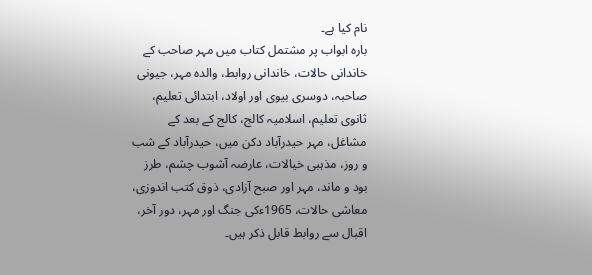نام کیا ہے۔
بارہ ابواب پر مشتمل کتاب میں مہر صاحب کے خاندانی حالات، خاندانی روابط، والدہ مہر، جیونی صاحبہ، دوسری بیوی اور اولاد، ابتدائی تعلیم، ثانوی تعلیم، اسلامیہ کالج، کالج کے بعد کے مشاغل، مہر حیدرآباد دکن میں، حیدرآباد کے شب و روز، مذہبی خیالات، عارضہ آشوب چشم، طرز بود و ماند، مہر اور صبح آزادی، ذوق کتب اندوزی، معاشی حالات، 1965ءکی جنگ اور مہر، دور آخر، اقبال سے روابط قابل ذکر ہیں۔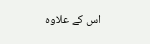اس کے علاوہ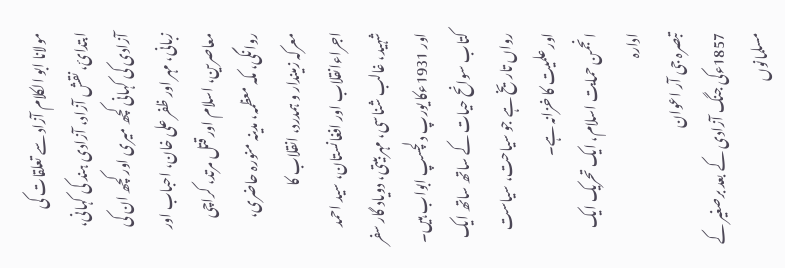مولانا ابو الکلام آزاد سے تعلقات کی ابتدائ، نقش آزاد، آزادی ہند کی کہانی، آزادی کی کہانی کچھ میری اور کچھ ان کی زبانی، مہر اور ظفر علی خان، احباب اور معاصرین، اسلام اور قتل مرتد، کراچی روانگی، مکہ معظمہ، مدینہ منورہ حاضری، معرکہ زمیندار و ہمدرد، انقلاب کا اجراءانقلاب اور افغانستان، سید احمد شہید، غالب شناسی، مہر بیتی، دویاد گار سفر اور 1931ءکا یورپ دلچسپ ابواب ہیں۔ کتاب سوانح حیات کے ساتھ ساتھ ایک رواں تاریخ ہے جو سیاحت، سیاست اور علمیت کا خزانہ ہے۔
انجمن حمایت اسلام، ایک تحریک ایک ادارہ
تبصرہ جی آر اعوان
1857ءکی جنگ آزادی کے بعد برصغیر کے مسلمانوں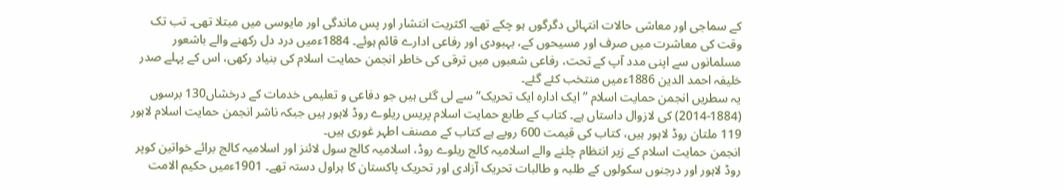کے سماجی اور معاشی حالات انتہائی دگرگوں ہو چکے تھے۔ اکثریت انتشار اور پس ماندگی اور مایوسی میں مبتلا تھی۔ تب تک وقت کی معاشرت میں صرف اور مسیحوں کے، بہبودی اور رفاعی ادارے قائم ہوئے۔ 1884ءمیں درد دل رکھنے والے باشعور مسلمانوں سے اپنی مدد آپ کے تحت، رفاعی شعبوں میں ترقی کی خاطر انجمن حمایت اسلام کی بنیاد رکھی، اس کے پہلے صدر خلیفہ احمد الدین 1886ءمیں منتخب کئے گئے۔
یہ سطریں انجمن حمایت اسلام ”ایک ادارہ ایک تحریک“ سے لی گئی ہیں جو دفاعی و تعلیمی خدمات کے درخشاں130 برسوں (1884-2014) کی لازوال داستاں ہے۔ کتاب کے طابع حمایت اسلام پریس ریلوے روڈ لاہور ہیں جبکہ ناشر انجمن حمایت اسلام لاہور 119 ملتان روڈ لاہور ہیں، کتاب کی قیمت 600 روپے ہے کتاب کے مصنف اطہر غوری ہیں۔
انجمن حمایت اسلام کے زیر انتظام چلنے والے اسلامیہ کالج ریلوے روڈ، اسلامیہ کالج سول لائنز اور اسلامیہ کالج برائے خواتین کوپر روڈ لاہور اور درجنوں سکولوں کے طلبہ و طالبات تحریک آزادی اور تحریک پاکستان کا ہراول دستہ تھے۔ 1901ءمیں حکیم الامت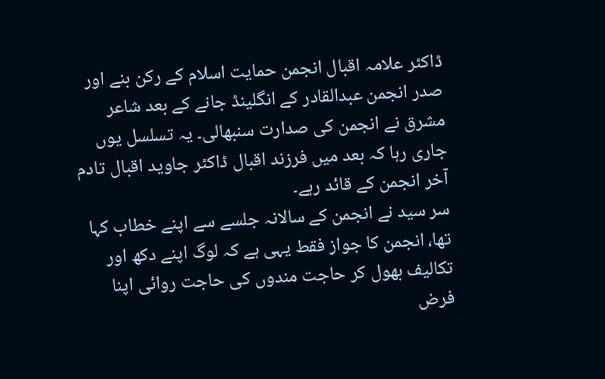ڈاکٹر علامہ اقبال انجمن حمایت اسلام کے رکن بنے اور صدر انجمن عبدالقادر کے انگلینڈ جانے کے بعد شاعر مشرق نے انجمن کی صدارت سنبھالی۔ یہ تسلسل یوں جاری رہا کہ بعد میں فرزند اقبال ڈاکٹر جاوید اقبال تادم آخر انجمن کے قائد رہے۔
سر سید نے انجمن کے سالانہ جلسے سے اپنے خطاب کہا تھا، انجمن کا جواز فقط یہی ہے کہ لوگ اپنے دکھ اور تکالیف بھول کر حاجت مندوں کی حاجت روائی اپنا فرض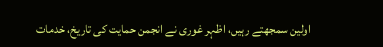اولین سمجھتے رہیں، اظہر غوری نے انجمن حمایت کی تاریخ، خدمات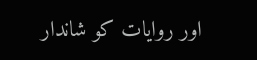اور روایات کو شاندار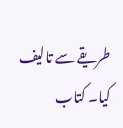طریقے سے تالیف کیا۔ کتاب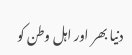دنیا بھر اور اہل وطن کو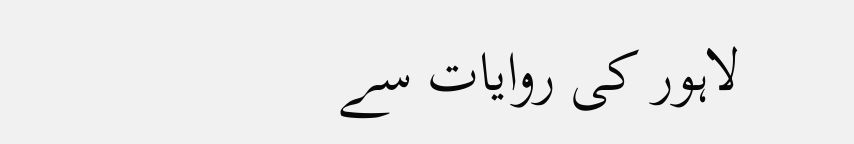لاہور کی روایات سے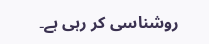روشناسی کر رہی ہے۔